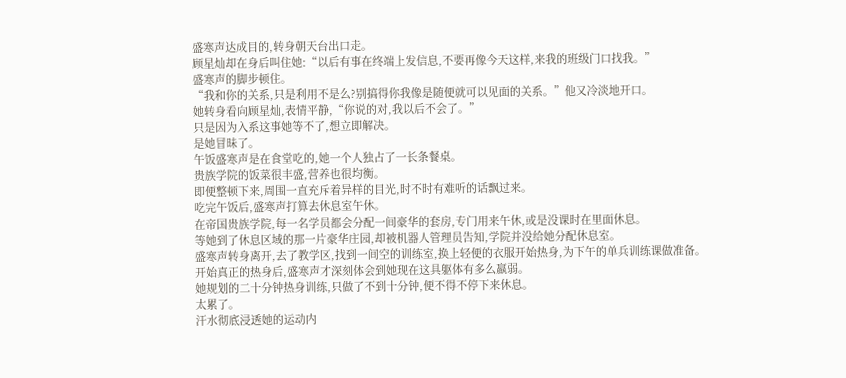盛寒声达成目的,转身朝天台出口走。
顾星灿却在身后叫住她:“以后有事在终端上发信息,不要再像今天这样,来我的班级门口找我。”
盛寒声的脚步顿住。
“我和你的关系,只是利用不是么?别搞得你我像是随便就可以见面的关系。”他又冷淡地开口。
她转身看向顾星灿,表情平静,“你说的对,我以后不会了。”
只是因为入系这事她等不了,想立即解决。
是她冒昧了。
午饭盛寒声是在食堂吃的,她一个人独占了一长条餐桌。
贵族学院的饭菜很丰盛,营养也很均衡。
即便整顿下来,周围一直充斥着异样的目光,时不时有难听的话飘过来。
吃完午饭后,盛寒声打算去休息室午休。
在帝国贵族学院,每一名学员都会分配一间豪华的套房,专门用来午休,或是没课时在里面休息。
等她到了休息区域的那一片豪华庄园,却被机器人管理员告知,学院并没给她分配休息室。
盛寒声转身离开,去了教学区,找到一间空的训练室,换上轻便的衣服开始热身,为下午的单兵训练课做准备。
开始真正的热身后,盛寒声才深刻体会到她现在这具躯体有多么羸弱。
她规划的二十分钟热身训练,只做了不到十分钟,便不得不停下来休息。
太累了。
汗水彻底浸透她的运动内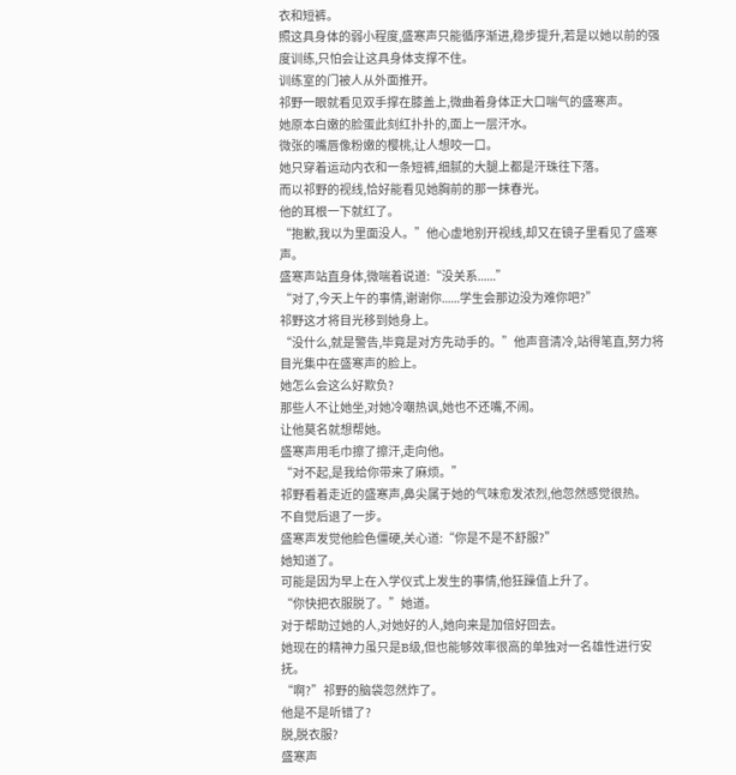衣和短裤。
照这具身体的弱小程度,盛寒声只能循序渐进,稳步提升,若是以她以前的强度训练,只怕会让这具身体支撑不住。
训练室的门被人从外面推开。
祁野一眼就看见双手撑在膝盖上,微曲着身体正大口喘气的盛寒声。
她原本白嫩的脸蛋此刻红扑扑的,面上一层汗水。
微张的嘴唇像粉嫩的樱桃,让人想咬一口。
她只穿着运动内衣和一条短裤,细腻的大腿上都是汗珠往下落。
而以祁野的视线,恰好能看见她胸前的那一抹春光。
他的耳根一下就红了。
“抱歉,我以为里面没人。”他心虚地别开视线,却又在镜子里看见了盛寒声。
盛寒声站直身体,微喘着说道:“没关系......”
“对了,今天上午的事情,谢谢你......学生会那边没为难你吧?”
祁野这才将目光移到她身上。
“没什么,就是警告,毕竟是对方先动手的。”他声音清冷,站得笔直,努力将目光集中在盛寒声的脸上。
她怎么会这么好欺负?
那些人不让她坐,对她冷嘲热讽,她也不还嘴,不闹。
让他莫名就想帮她。
盛寒声用毛巾擦了擦汗,走向他。
“对不起,是我给你带来了麻烦。”
祁野看着走近的盛寒声,鼻尖属于她的气味愈发浓烈,他忽然感觉很热。
不自觉后退了一步。
盛寒声发觉他脸色僵硬,关心道:“你是不是不舒服?”
她知道了。
可能是因为早上在入学仪式上发生的事情,他狂躁值上升了。
“你快把衣服脱了。”她道。
对于帮助过她的人,对她好的人,她向来是加倍好回去。
她现在的精神力虽只是B级,但也能够效率很高的单独对一名雄性进行安抚。
“啊?”祁野的脑袋忽然炸了。
他是不是听错了?
脱,脱衣服?
盛寒声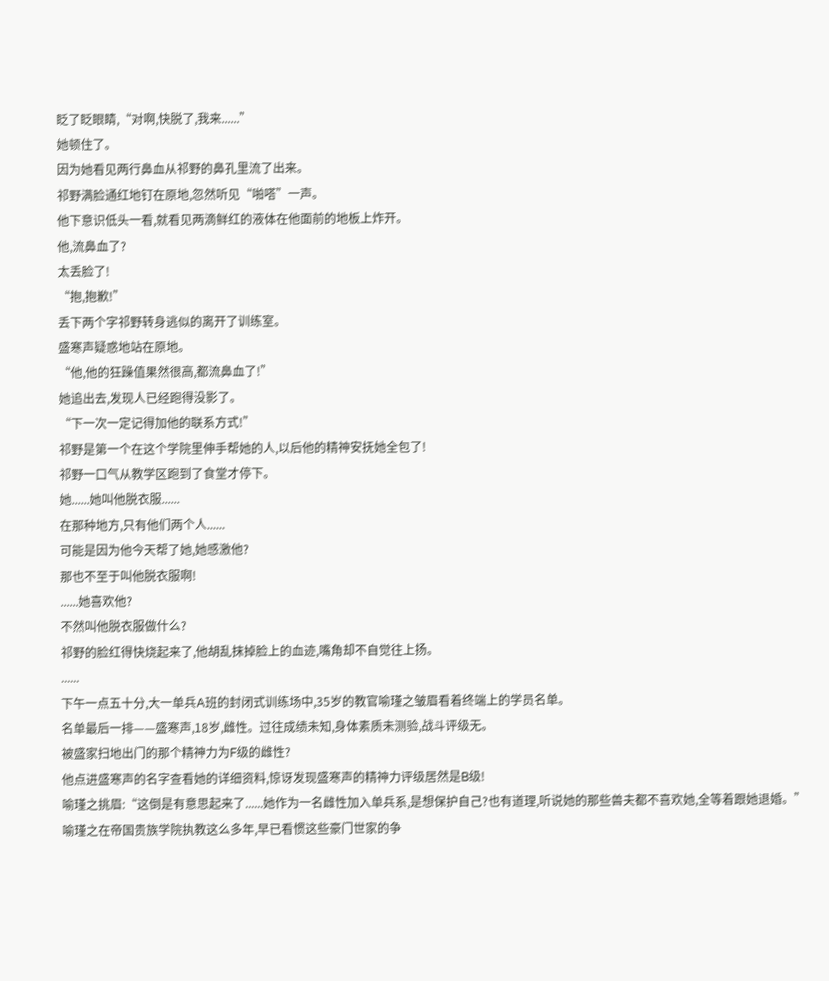眨了眨眼睛,“对啊,快脱了,我来......”
她顿住了。
因为她看见两行鼻血从祁野的鼻孔里流了出来。
祁野满脸通红地钉在原地,忽然听见“啪嗒”一声。
他下意识低头一看,就看见两滴鲜红的液体在他面前的地板上炸开。
他,流鼻血了?
太丢脸了!
“抱,抱歉!”
丢下两个字祁野转身逃似的离开了训练室。
盛寒声疑惑地站在原地。
“他,他的狂躁值果然很高,都流鼻血了!”
她追出去,发现人已经跑得没影了。
“下一次一定记得加他的联系方式!”
祁野是第一个在这个学院里伸手帮她的人,以后他的精神安抚她全包了!
祁野一口气从教学区跑到了食堂才停下。
她......她叫他脱衣服......
在那种地方,只有他们两个人......
可能是因为他今天帮了她,她感激他?
那也不至于叫他脱衣服啊!
......她喜欢他?
不然叫他脱衣服做什么?
祁野的脸红得快烧起来了,他胡乱抹掉脸上的血迹,嘴角却不自觉往上扬。
......
下午一点五十分,大一单兵A班的封闭式训练场中,35岁的教官喻瑾之皱眉看着终端上的学员名单。
名单最后一排——盛寒声,18岁,雌性。过往成绩未知,身体素质未测验,战斗评级无。
被盛家扫地出门的那个精神力为F级的雌性?
他点进盛寒声的名字查看她的详细资料,惊讶发现盛寒声的精神力评级居然是B级!
喻瑾之挑眉:“这倒是有意思起来了......她作为一名雌性加入单兵系,是想保护自己?也有道理,听说她的那些兽夫都不喜欢她,全等着跟她退婚。”
喻瑾之在帝国贵族学院执教这么多年,早已看惯这些豪门世家的争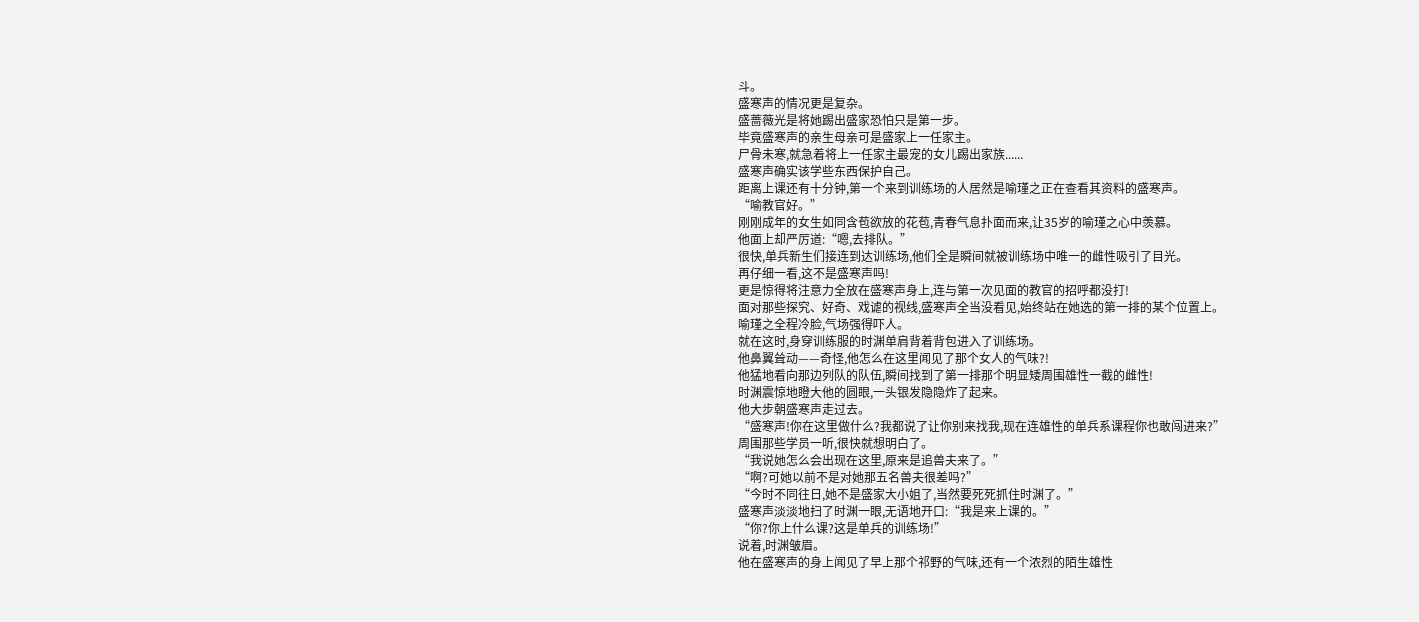斗。
盛寒声的情况更是复杂。
盛蔷薇光是将她踢出盛家恐怕只是第一步。
毕竟盛寒声的亲生母亲可是盛家上一任家主。
尸骨未寒,就急着将上一任家主最宠的女儿踢出家族......
盛寒声确实该学些东西保护自己。
距离上课还有十分钟,第一个来到训练场的人居然是喻瑾之正在查看其资料的盛寒声。
“喻教官好。”
刚刚成年的女生如同含苞欲放的花苞,青春气息扑面而来,让35岁的喻瑾之心中羡慕。
他面上却严厉道:“嗯,去排队。”
很快,单兵新生们接连到达训练场,他们全是瞬间就被训练场中唯一的雌性吸引了目光。
再仔细一看,这不是盛寒声吗!
更是惊得将注意力全放在盛寒声身上,连与第一次见面的教官的招呼都没打!
面对那些探究、好奇、戏谑的视线,盛寒声全当没看见,始终站在她选的第一排的某个位置上。
喻瑾之全程冷脸,气场强得吓人。
就在这时,身穿训练服的时渊单肩背着背包进入了训练场。
他鼻翼耸动——奇怪,他怎么在这里闻见了那个女人的气味?!
他猛地看向那边列队的队伍,瞬间找到了第一排那个明显矮周围雄性一截的雌性!
时渊震惊地瞪大他的圆眼,一头银发隐隐炸了起来。
他大步朝盛寒声走过去。
“盛寒声!你在这里做什么?我都说了让你别来找我,现在连雄性的单兵系课程你也敢闯进来?”
周围那些学员一听,很快就想明白了。
“我说她怎么会出现在这里,原来是追兽夫来了。”
“啊?可她以前不是对她那五名兽夫很差吗?”
“今时不同往日,她不是盛家大小姐了,当然要死死抓住时渊了。”
盛寒声淡淡地扫了时渊一眼,无语地开口:“我是来上课的。”
“你?你上什么课?这是单兵的训练场!”
说着,时渊皱眉。
他在盛寒声的身上闻见了早上那个祁野的气味,还有一个浓烈的陌生雄性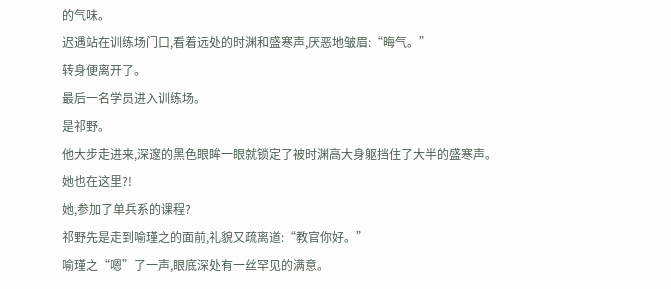的气味。
迟遇站在训练场门口,看着远处的时渊和盛寒声,厌恶地皱眉:“晦气。”
转身便离开了。
最后一名学员进入训练场。
是祁野。
他大步走进来,深邃的黑色眼眸一眼就锁定了被时渊高大身躯挡住了大半的盛寒声。
她也在这里?!
她,参加了单兵系的课程?
祁野先是走到喻瑾之的面前,礼貌又疏离道:“教官你好。”
喻瑾之“嗯”了一声,眼底深处有一丝罕见的满意。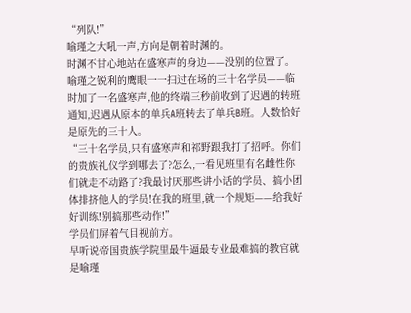“列队!”
喻瑾之大吼一声,方向是朝着时渊的。
时渊不甘心地站在盛寒声的身边——没别的位置了。
喻瑾之锐利的鹰眼一一扫过在场的三十名学员——临时加了一名盛寒声,他的终端三秒前收到了迟遇的转班通知,迟遇从原本的单兵A班转去了单兵B班。人数恰好是原先的三十人。
“三十名学员,只有盛寒声和祁野跟我打了招呼。你们的贵族礼仪学到哪去了?怎么,一看见班里有名雌性你们就走不动路了?我最讨厌那些讲小话的学员、搞小团体排挤他人的学员!在我的班里,就一个规矩——给我好好训练!别搞那些动作!”
学员们屏着气目视前方。
早听说帝国贵族学院里最牛逼最专业最难搞的教官就是喻瑾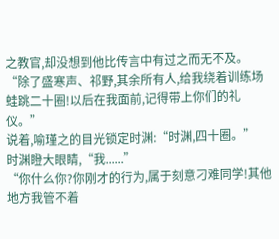之教官,却没想到他比传言中有过之而无不及。
“除了盛寒声、祁野,其余所有人,给我绕着训练场蛙跳二十圈!以后在我面前,记得带上你们的礼仪。”
说着,喻瑾之的目光锁定时渊:“时渊,四十圈。”
时渊瞪大眼睛,“我......”
“你什么你?你刚才的行为,属于刻意刁难同学!其他地方我管不着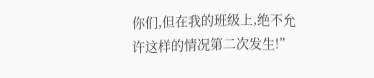你们,但在我的班级上,绝不允许这样的情况第二次发生!”